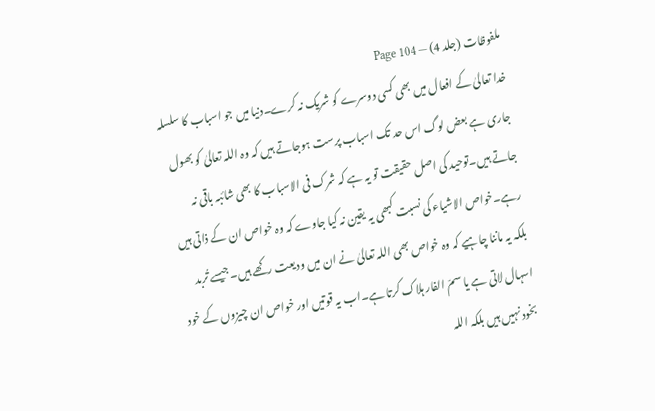ملفوظات (جلد 4) — Page 104
خدا تعالیٰ کے افعال میں بھی کسی دوسرے کو شریک نہ کرے۔دنیا میں جو اسباب کا سلسلہ جاری ہے بعض لوگ اس حد تک اسباب پرست ہوجاتے ہیں کہ وہ اللہ تعالیٰ کو بھول جاتے ہیں۔توحید کی اصل حقیقت تو یہ ہے کہ شرک فی الاسباب کا بھی شائبہ باقی نہ رہے۔خواص الاشیاء کی نسبت کبھی یہ یقین نہ کیا جاوے کہ وہ خواص ان کے ذاتی ہیں بلکہ یہ ماننا چاہیے کہ وہ خواص بھی اللہ تعالیٰ نے ان میں ودیعت رکھے ہیں۔جیسے تُربد اسہال لاتی ہے یا سمّ الفار ہلاک کرتا ہے۔اب یہ قوتیں اور خواص ان چیزوں کے خود بخود نہیں ہیں بلکہ اللہ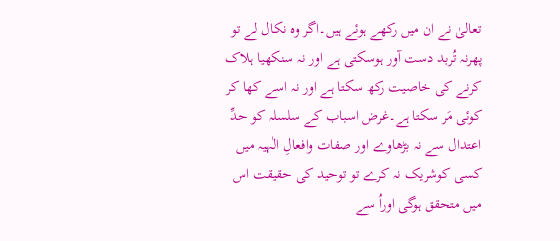تعالیٰ نے ان میں رکھے ہوئے ہیں۔اگر وہ نکال لے تو پھرنہ تُربد دست آور ہوسکتی ہے اور نہ سنکھیا ہلاک کرنے کی خاصیت رکھ سکتا ہے اور نہ اسے کھا کر کوئی مَر سکتا ہے۔غرض اسباب کے سلسلہ کو حدِّ اعتدال سے نہ بڑھاوے اور صفات وافعالِ الٰہیہ میں کسی کوشریک نہ کرے تو توحید کی حقیقت اس میں متحقق ہوگی اوراُ سے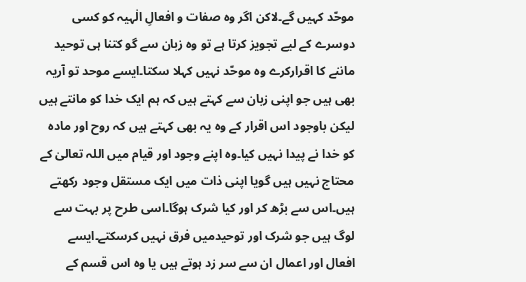موحّد کہیں گے۔لاکن اگر وہ صفات و افعالِ الٰہیہ کو کسی دوسرے کے لیے تجویز کرتا ہے تو وہ زبان سے گو کتنا ہی توحید ماننے کا اقرارکرے وہ موحّد نہیں کہلا سکتا۔ایسے موحد تو آریہ بھی ہیں جو اپنی زبان سے کہتے ہیں کہ ہم ایک خدا کو مانتے ہیں لیکن باوجود اس اقرار کے وہ یہ بھی کہتے ہیں کہ روح اور مادہ کو خدا نے پیدا نہیں کیا۔وہ اپنے وجود اور قیام میں اللہ تعالیٰ کے محتاج نہیں ہیں گویا اپنی ذات میں ایک مستقل وجود رکھتے ہیں۔اس سے بڑھ کر اور کیا شرک ہوگا۔اسی طرح پر بہت سے لوگ ہیں جو شرک اور توحیدمیں فرق نہیں کرسکتے۔ایسے افعال اور اعمال ان سے سر زد ہوتے ہیں یا وہ اس قسم کے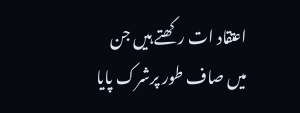اعتقاد ات رکھتے ہیں جن میں صاف طور پرشرک پایا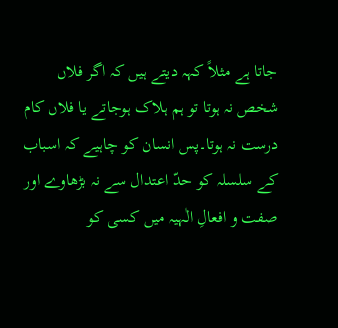جاتا ہے مثلاً کہہ دیتے ہیں کہ اگر فلاں شخص نہ ہوتا تو ہم ہلاک ہوجاتے یا فلاں کام درست نہ ہوتا۔پس انسان کو چاہیے کہ اسباب کے سلسلہ کو حدّ اعتدال سے نہ بڑھاوے اور صفت و افعالِ الٰہیہ میں کسی کو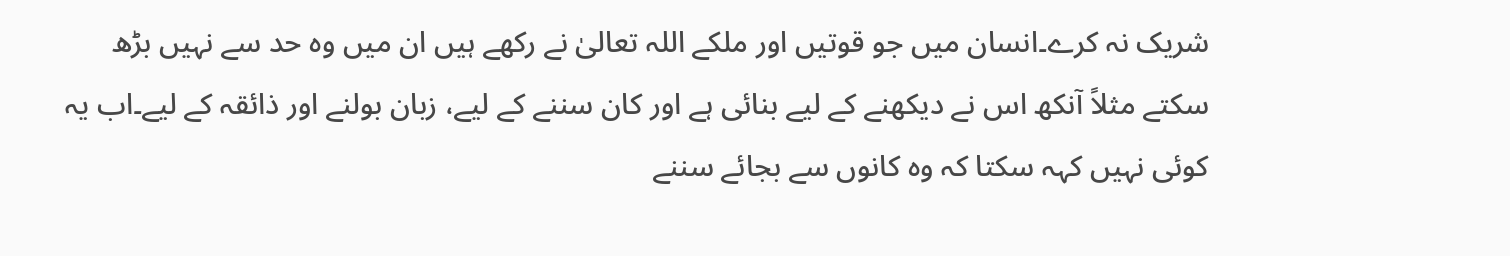شریک نہ کرے۔انسان میں جو قوتیں اور ملکے اللہ تعالیٰ نے رکھے ہیں ان میں وہ حد سے نہیں بڑھ سکتے مثلاً آنکھ اس نے دیکھنے کے لیے بنائی ہے اور کان سننے کے لیے، زبان بولنے اور ذائقہ کے لیے۔اب یہ کوئی نہیں کہہ سکتا کہ وہ کانوں سے بجائے سننے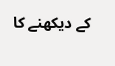کے دیکھنے کا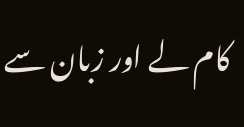کام لے اور زبان سے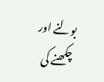بولنے اور چکھنے کی